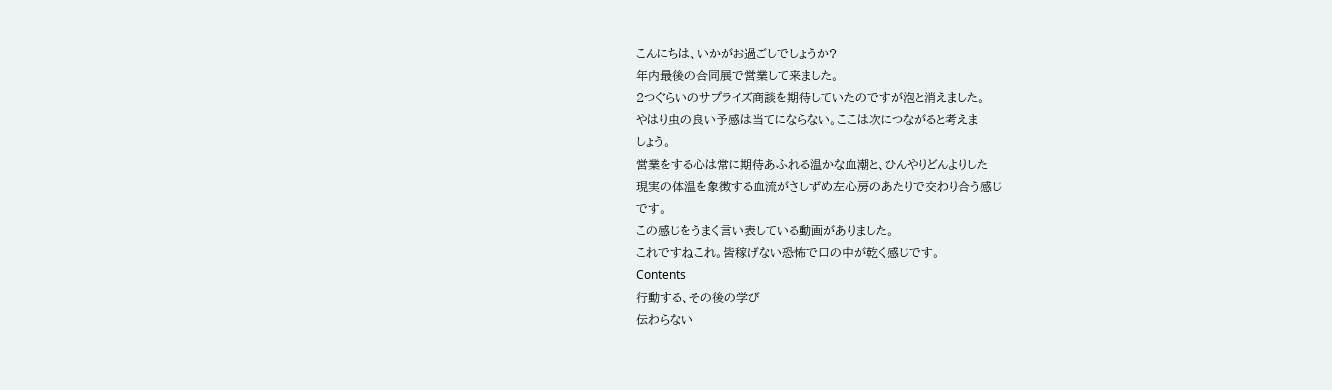こんにちは、いかがお過ごしでしょうか?
年内最後の合同展で営業して来ました。
2つぐらいのサプライズ商談を期待していたのですが泡と消えました。
やはり虫の良い予感は当てにならない。ここは次につながると考えま
しょう。
営業をする心は常に期待あふれる温かな血潮と、ひんやりどんよりした
現実の体温を象徴する血流がさしずめ左心房のあたりで交わり合う感じ
です。
この感じをうまく言い表している動画がありました。
これですねこれ。皆稼げない恐怖で口の中が乾く感じです。
Contents
行動する、その後の学び
伝わらない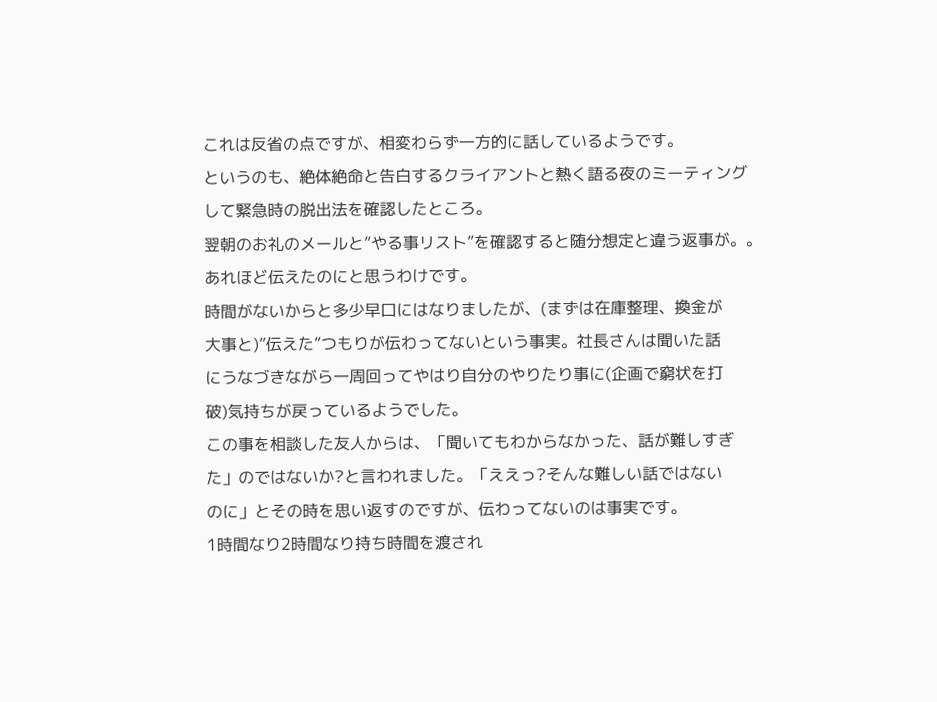これは反省の点ですが、相変わらず一方的に話しているようです。
というのも、絶体絶命と告白するクライアントと熱く語る夜のミーティング
して緊急時の脱出法を確認したところ。
翌朝のお礼のメールと”やる事リスト”を確認すると随分想定と違う返事が。。
あれほど伝えたのにと思うわけです。
時間がないからと多少早口にはなりましたが、(まずは在庫整理、換金が
大事と)”伝えた”つもりが伝わってないという事実。社長さんは聞いた話
にうなづきながら一周回ってやはり自分のやりたり事に(企画で窮状を打
破)気持ちが戻っているようでした。
この事を相談した友人からは、「聞いてもわからなかった、話が難しすぎ
た」のではないか?と言われました。「ええっ?そんな難しい話ではない
のに」とその時を思い返すのですが、伝わってないのは事実です。
1時間なり2時間なり持ち時間を渡され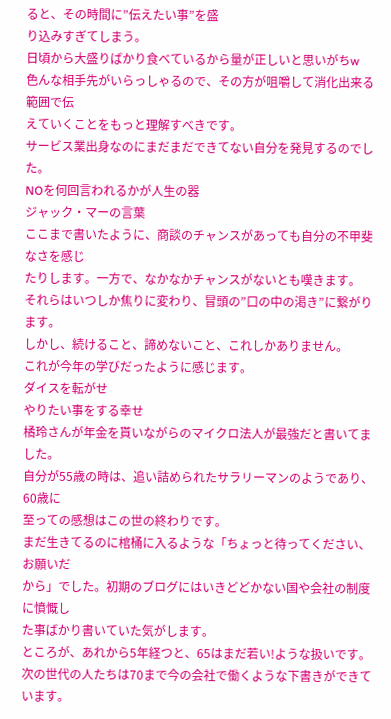ると、その時間に”伝えたい事”を盛
り込みすぎてしまう。
日頃から大盛りばかり食べているから量が正しいと思いがちw
色んな相手先がいらっしゃるので、その方が咀嚼して消化出来る範囲で伝
えていくことをもっと理解すべきです。
サービス業出身なのにまだまだできてない自分を発見するのでした。
NOを何回言われるかが人生の器
ジャック・マーの言葉
ここまで書いたように、商談のチャンスがあっても自分の不甲斐なさを感じ
たりします。一方で、なかなかチャンスがないとも嘆きます。
それらはいつしか焦りに変わり、冒頭の”口の中の渇き”に繋がります。
しかし、続けること、諦めないこと、これしかありません。
これが今年の学びだったように感じます。
ダイスを転がせ
やりたい事をする幸せ
橘玲さんが年金を貰いながらのマイクロ法人が最強だと書いてました。
自分が55歳の時は、追い詰められたサラリーマンのようであり、60歳に
至っての感想はこの世の終わりです。
まだ生きてるのに棺桶に入るような「ちょっと待ってください、お願いだ
から」でした。初期のブログにはいきどどかない国や会社の制度に憤慨し
た事ばかり書いていた気がします。
ところが、あれから5年経つと、65はまだ若い!ような扱いです。
次の世代の人たちは70まで今の会社で働くような下書きができています。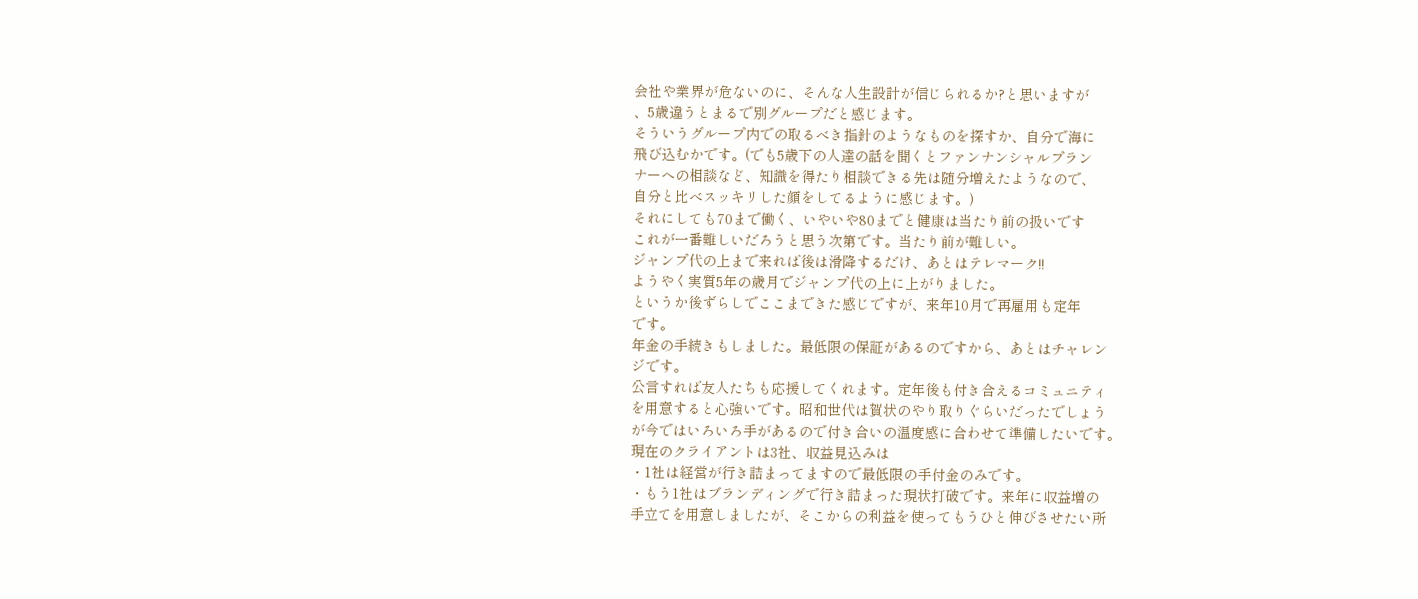会社や業界が危ないのに、そんな人生設計が信じられるか?と思いますが
、5歳違うとまるで別グループだと感じます。
そういうグループ内での取るべき指針のようなものを探すか、自分で海に
飛び込むかです。(でも5歳下の人達の話を聞くとファンナンシャルプラン
ナーへの相談など、知識を得たり相談できる先は随分増えたようなので、
自分と比べスッキリした顔をしてるように感じます。)
それにしても70まで働く、いやいや80までと健康は当たり前の扱いです
これが一番難しいだろうと思う次第です。当たり前が難しい。
ジャンプ代の上まで来れば後は滑降するだけ、あとはテレマーク!!
ようやく実質5年の歳月でジャンプ代の上に上がりました。
というか後ずらしでここまできた感じですが、来年10月で再雇用も定年
です。
年金の手続きもしました。最低限の保証があるのですから、あとはチャレン
ジです。
公言すれば友人たちも応援してくれます。定年後も付き合えるコミュニティ
を用意すると心強いです。昭和世代は賀状のやり取りぐらいだったでしょう
が今ではいろいろ手があるので付き合いの温度感に合わせて準備したいです。
現在のクライアントは3社、収益見込みは
・1社は経営が行き詰まってますので最低限の手付金のみです。
・もう1社はブランディングで行き詰まった現状打破です。来年に収益増の
手立てを用意しましたが、そこからの利益を使ってもうひと伸びさせたい所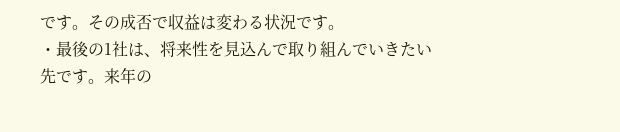です。その成否で収益は変わる状況です。
・最後の1社は、将来性を見込んで取り組んでいきたい先です。来年の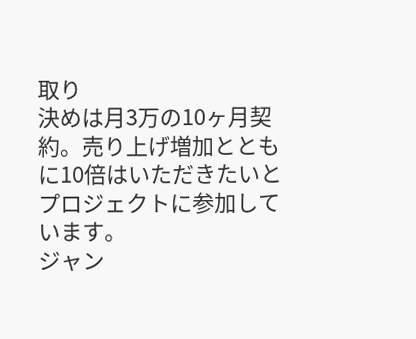取り
決めは月3万の10ヶ月契約。売り上げ増加とともに10倍はいただきたいと
プロジェクトに参加しています。
ジャン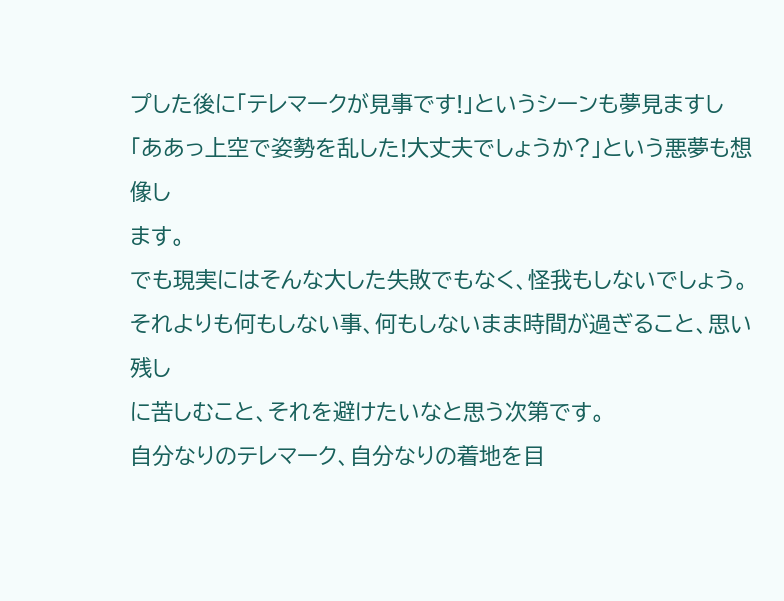プした後に「テレマークが見事です!」というシーンも夢見ますし
「ああっ上空で姿勢を乱した!大丈夫でしょうか?」という悪夢も想像し
ます。
でも現実にはそんな大した失敗でもなく、怪我もしないでしょう。
それよりも何もしない事、何もしないまま時間が過ぎること、思い残し
に苦しむこと、それを避けたいなと思う次第です。
自分なりのテレマーク、自分なりの着地を目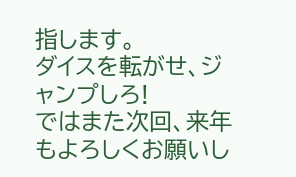指します。
ダイスを転がせ、ジャンプしろ!
ではまた次回、来年もよろしくお願いし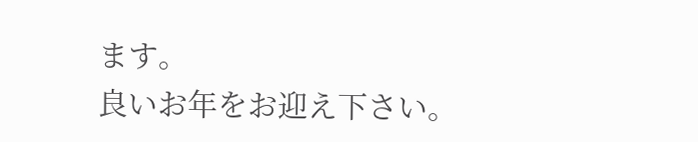ます。
良いお年をお迎え下さい。